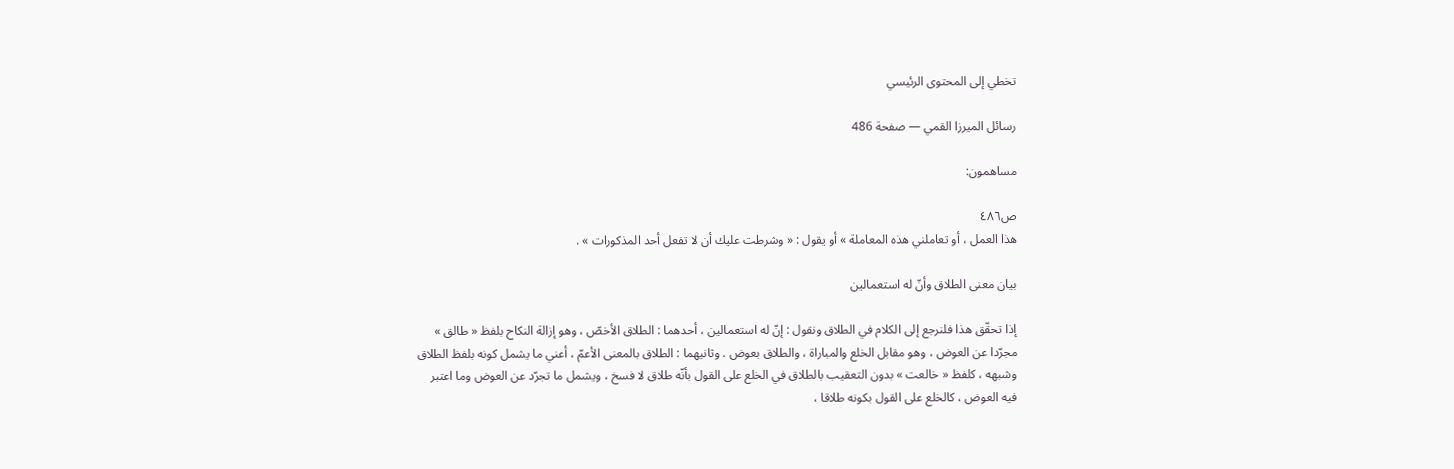تخطي إلى المحتوى الرئيسي

رسائل الميرزا القمي — صفحة 486

مساهمون:

ص٤٨٦
هذا العمل ، أو تعاملني هذه المعاملة » أو يقول : « وشرطت عليك أن لا تفعل أحد المذكورات » .

بيان معنى الطلاق وأنّ له استعمالين

إذا تحقّق هذا فلنرجع إلى الكلام في الطلاق ونقول : إنّ له استعمالين ، أحدهما : الطلاق الأخصّ ، وهو إزالة النكاح بلفظ « طالق » مجرّدا عن العوض ، وهو مقابل الخلع والمباراة ، والطلاق بعوض . وثانيهما : الطلاق بالمعنى الأعمّ ، أعني ما يشمل كونه بلفظ الطلاق وشبهه ، كلفظ « خالعت » بدون التعقيب بالطلاق في الخلع على القول بأنّه طلاق لا فسخ ، ويشمل ما تجرّد عن العوض وما اعتبر فيه العوض ، كالخلع على القول بكونه طلاقا ،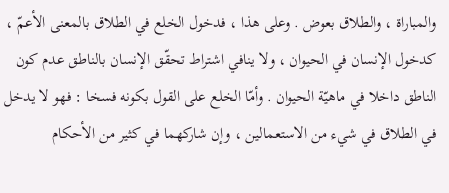والمباراة ، والطلاق بعوض . وعلى هذا ، فدخول الخلع في الطلاق بالمعنى الأعمّ ، كدخول الإنسان في الحيوان ، ولا ينافي اشتراط تحقّق الإنسان بالناطق عدم كون الناطق داخلا في ماهيّة الحيوان . وأمّا الخلع على القول بكونه فسخا : فهو لا يدخل في الطلاق في شيء من الاستعمالين ، وإن شاركهما في كثير من الأحكام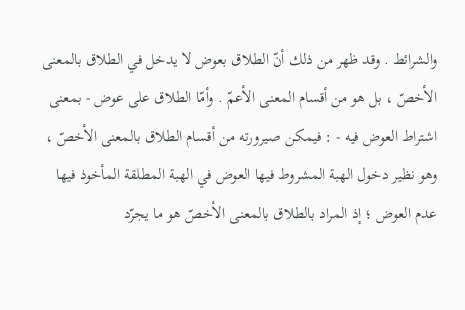والشرائط . وقد ظهر من ذلك أنّ الطلاق بعوض لا يدخل في الطلاق بالمعنى الأخصّ ، بل هو من أقسام المعنى الأعمّ . وأمّا الطلاق على عوض - بمعنى اشتراط العوض فيه - : فيمكن صيرورته من أقسام الطلاق بالمعنى الأخصّ ، وهو نظير دخول الهبة المشروط فيها العوض في الهبة المطلقة المأخوذ فيها عدم العوض ؛ إذ المراد بالطلاق بالمعنى الأخصّ هو ما يجرّد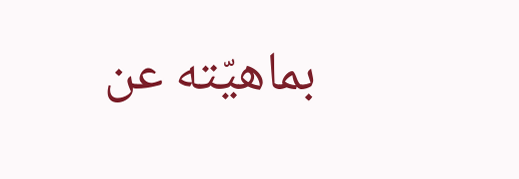بماهيّته عن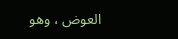العوض ، وهو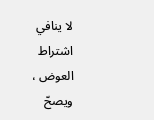لا ينافي اشتراط العوض ، ويصحّ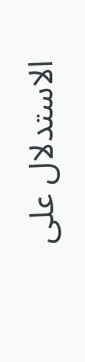الاستدلال على